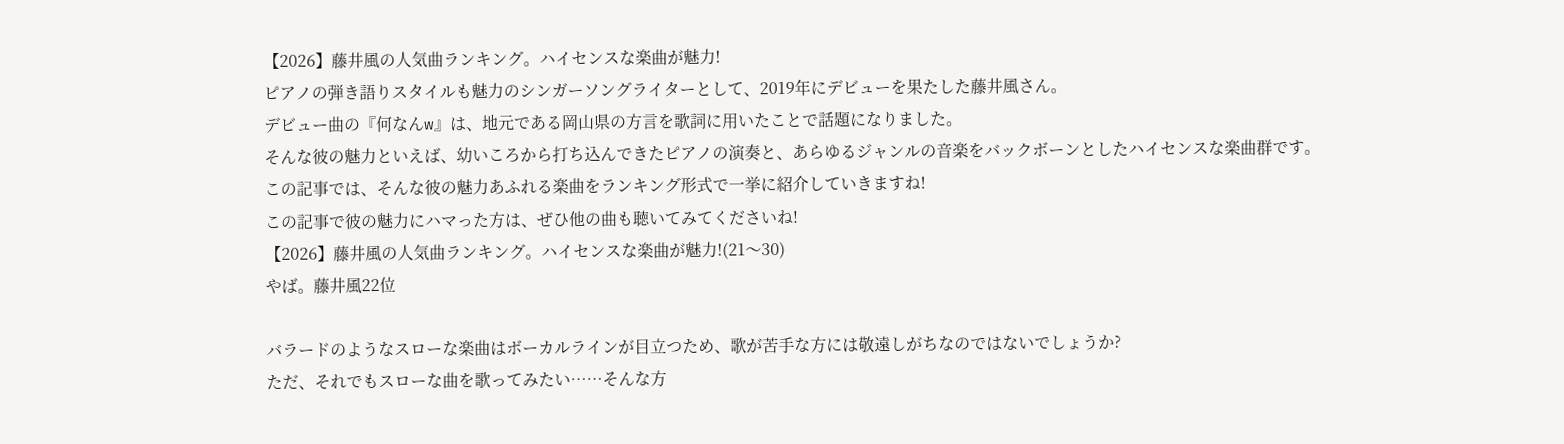【2026】藤井風の人気曲ランキング。ハイセンスな楽曲が魅力!
ピアノの弾き語りスタイルも魅力のシンガーソングライターとして、2019年にデビューを果たした藤井風さん。
デビュー曲の『何なんw』は、地元である岡山県の方言を歌詞に用いたことで話題になりました。
そんな彼の魅力といえば、幼いころから打ち込んできたピアノの演奏と、あらゆるジャンルの音楽をバックボーンとしたハイセンスな楽曲群です。
この記事では、そんな彼の魅力あふれる楽曲をランキング形式で一挙に紹介していきますね!
この記事で彼の魅力にハマった方は、ぜひ他の曲も聴いてみてくださいね!
【2026】藤井風の人気曲ランキング。ハイセンスな楽曲が魅力!(21〜30)
やば。藤井風22位

バラードのようなスローな楽曲はボーカルラインが目立つため、歌が苦手な方には敬遠しがちなのではないでしょうか?
ただ、それでもスローな曲を歌ってみたい……そんな方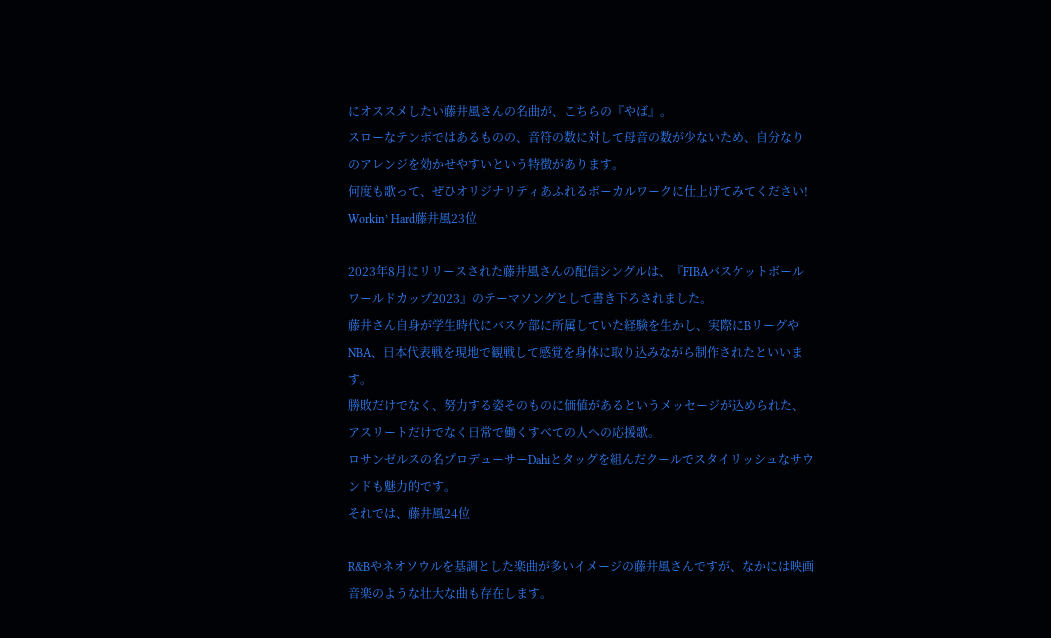にオススメしたい藤井風さんの名曲が、こちらの『やば』。
スローなテンポではあるものの、音符の数に対して母音の数が少ないため、自分なりのアレンジを効かせやすいという特徴があります。
何度も歌って、ぜひオリジナリティあふれるボーカルワークに仕上げてみてください!
Workin’ Hard藤井風23位

2023年8月にリリースされた藤井風さんの配信シングルは、『FIBAバスケットボールワールドカップ2023』のテーマソングとして書き下ろされました。
藤井さん自身が学生時代にバスケ部に所属していた経験を生かし、実際にBリーグやNBA、日本代表戦を現地で観戦して感覚を身体に取り込みながら制作されたといいます。
勝敗だけでなく、努力する姿そのものに価値があるというメッセージが込められた、アスリートだけでなく日常で働くすべての人への応援歌。
ロサンゼルスの名プロデューサーDahiとタッグを組んだクールでスタイリッシュなサウンドも魅力的です。
それでは、藤井風24位

R&Bやネオソウルを基調とした楽曲が多いイメージの藤井風さんですが、なかには映画音楽のような壮大な曲も存在します。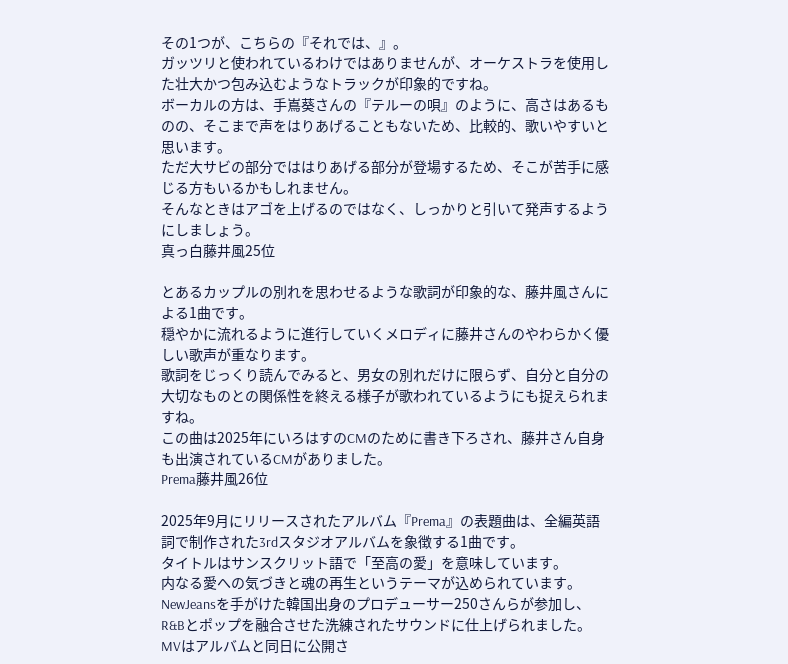その1つが、こちらの『それでは、』。
ガッツリと使われているわけではありませんが、オーケストラを使用した壮大かつ包み込むようなトラックが印象的ですね。
ボーカルの方は、手嶌葵さんの『テルーの唄』のように、高さはあるものの、そこまで声をはりあげることもないため、比較的、歌いやすいと思います。
ただ大サビの部分でははりあげる部分が登場するため、そこが苦手に感じる方もいるかもしれません。
そんなときはアゴを上げるのではなく、しっかりと引いて発声するようにしましょう。
真っ白藤井風25位

とあるカップルの別れを思わせるような歌詞が印象的な、藤井風さんによる1曲です。
穏やかに流れるように進行していくメロディに藤井さんのやわらかく優しい歌声が重なります。
歌詞をじっくり読んでみると、男女の別れだけに限らず、自分と自分の大切なものとの関係性を終える様子が歌われているようにも捉えられますね。
この曲は2025年にいろはすのCMのために書き下ろされ、藤井さん自身も出演されているCMがありました。
Prema藤井風26位

2025年9月にリリースされたアルバム『Prema』の表題曲は、全編英語詞で制作された3rdスタジオアルバムを象徴する1曲です。
タイトルはサンスクリット語で「至高の愛」を意味しています。
内なる愛への気づきと魂の再生というテーマが込められています。
NewJeansを手がけた韓国出身のプロデューサー250さんらが参加し、R&Bとポップを融合させた洗練されたサウンドに仕上げられました。
MVはアルバムと同日に公開さ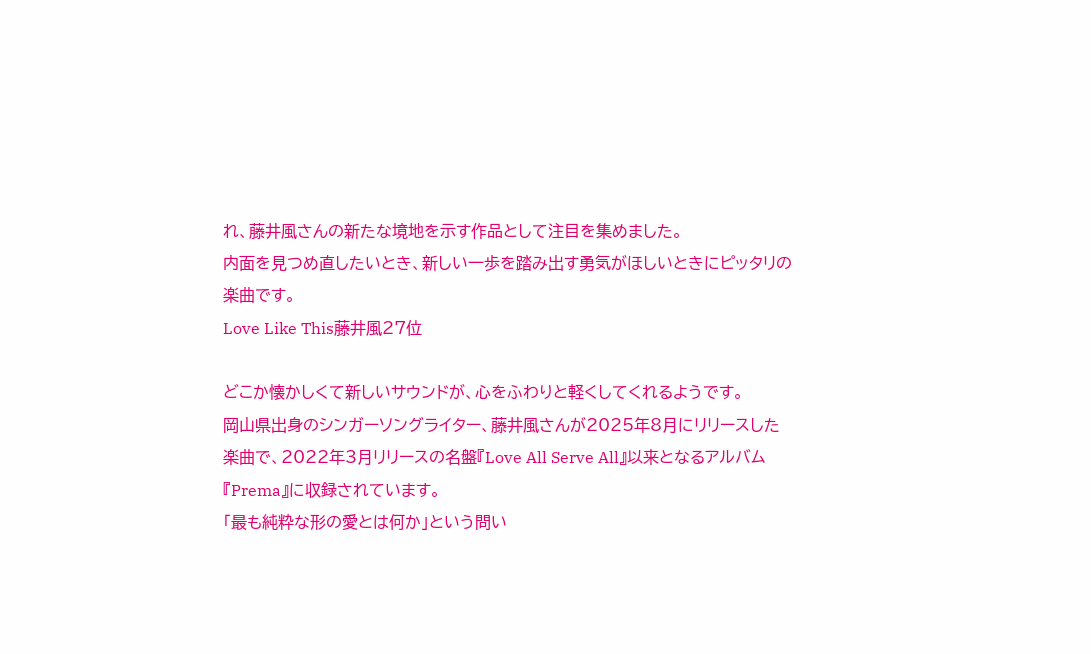れ、藤井風さんの新たな境地を示す作品として注目を集めました。
内面を見つめ直したいとき、新しい一歩を踏み出す勇気がほしいときにピッタリの楽曲です。
Love Like This藤井風27位

どこか懐かしくて新しいサウンドが、心をふわりと軽くしてくれるようです。
岡山県出身のシンガーソングライター、藤井風さんが2025年8月にリリースした楽曲で、2022年3月リリースの名盤『Love All Serve All』以来となるアルバム『Prema』に収録されています。
「最も純粋な形の愛とは何か」という問い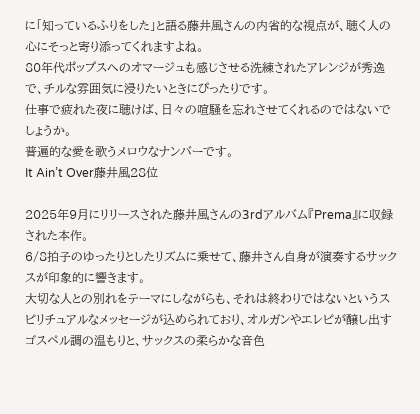に「知っているふりをした」と語る藤井風さんの内省的な視点が、聴く人の心にそっと寄り添ってくれますよね。
80年代ポップスへのオマージュも感じさせる洗練されたアレンジが秀逸で、チルな雰囲気に浸りたいときにぴったりです。
仕事で疲れた夜に聴けば、日々の喧騒を忘れさせてくれるのではないでしょうか。
普遍的な愛を歌うメロウなナンバーです。
It Ain’t Over藤井風28位

2025年9月にリリースされた藤井風さんの3rdアルバム『Prema』に収録された本作。
6/8拍子のゆったりとしたリズムに乗せて、藤井さん自身が演奏するサックスが印象的に響きます。
大切な人との別れをテーマにしながらも、それは終わりではないというスピリチュアルなメッセージが込められており、オルガンやエレピが醸し出すゴスペル調の温もりと、サックスの柔らかな音色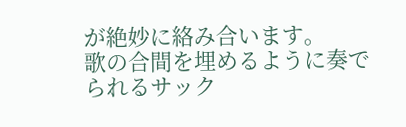が絶妙に絡み合います。
歌の合間を埋めるように奏でられるサック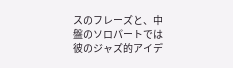スのフレーズと、中盤のソロパートでは彼のジャズ的アイデ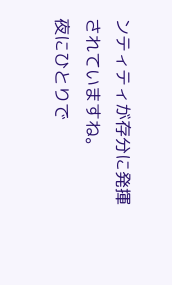ンティティが存分に発揮されていますね。
夜にひとりで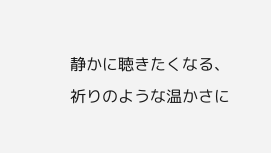静かに聴きたくなる、祈りのような温かさに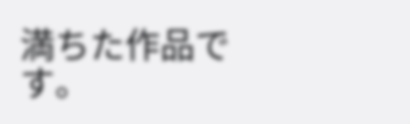満ちた作品です。